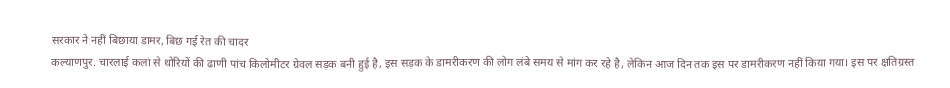सरकार ने नहीं बिछाया डामर, बिछ गई रेत की चादर
कल्याणपुर. चारलाई कलां से थोरियों की ढाणी पांच किलोमीटर ग्रेवल सड़क बनी हुई है, इस सड़क के डामरीकरण की लोग लंबे समय से मांग कर रहे है, लेकिन आज दिन तक इस पर डामरीकरण नहीं किया गया। इस पर क्षतिग्रस्त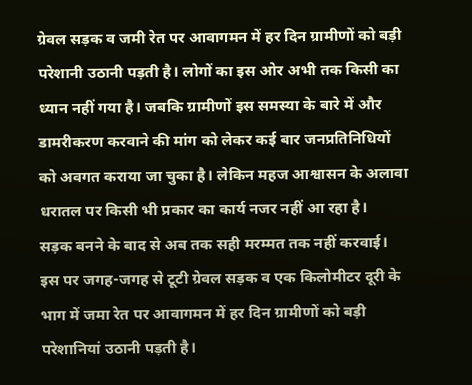ग्रेवल सड़क व जमी रेत पर आवागमन में हर दिन ग्रामीणों को बड़ी परेशानी उठानी पड़ती है। लोगों का इस ओर अभी तक किसी का ध्यान नहीं गया है। जबकि ग्रामीणों इस समस्या के बारे में और डामरीकरण करवाने की मांग को लेकर कई बार जनप्रतिनिधियों को अवगत कराया जा चुका है। लेकिन महज आश्वासन के अलावा धरातल पर किसी भी प्रकार का कार्य नजर नहीं आ रहा है।
सड़क बनने के बाद से अब तक सही मरम्मत तक नहीं करवाई। इस पर जगह-जगह से टूटी ग्रेवल सड़क व एक किलोमीटर दूरी के भाग में जमा रेत पर आवागमन में हर दिन ग्रामीणों को बड़ी परेशानियां उठानी पड़ती है।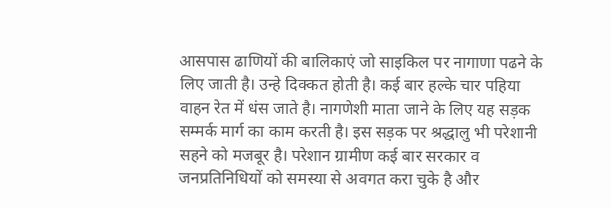आसपास ढाणियों की बालिकाएं जो साइकिल पर नागाणा पढने के लिए जाती है। उन्हे दिक्कत होती है। कई बार हल्के चार पहिया वाहन रेत में धंस जाते है। नागणेशी माता जाने के लिए यह सड़क सम्मर्क मार्ग का काम करती है। इस सड़क पर श्रद्धालु भी परेशानी सहने को मजबूर है। परेशान ग्रामीण कई बार सरकार व जनप्रतिनिधियों को समस्या से अवगत करा चुके है और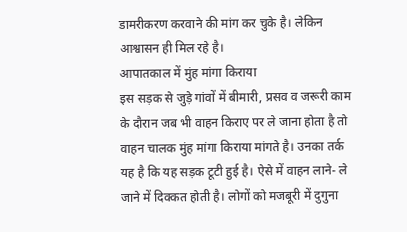डामरीकरण करवाने की मांग कर चुके है। लेकिन आश्वासन ही मिल रहे है।
आपातकाल में मुंह मांगा किराया
इस सड़क से जुड़े गांवों में बीमारी, प्रसव व जरूरी काम के दौरान जब भी वाहन किराए पर ले जाना होता है तो वाहन चालक मुंह मांगा किराया मांगते है। उनका तर्क यह है कि यह सड़क टूटी हुई है। ऐसे में वाहन लाने- ले जाने में दिक्कत होती है। लोगों को मजबूरी में दुगुना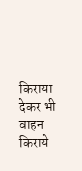किराया देकर भी वाहन किराये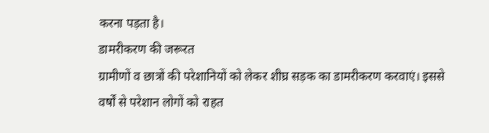करना पड़ता है।
डामरीकरण की जरूरत
ग्रामीणों व छात्रों की परेशानियों को लेकर शीघ्र सड़क का डामरीकरण करवाएं। इससे वर्षों से परेशान लोगों को राहत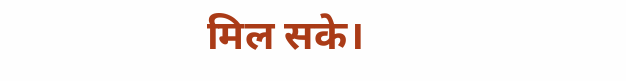मिल सके।